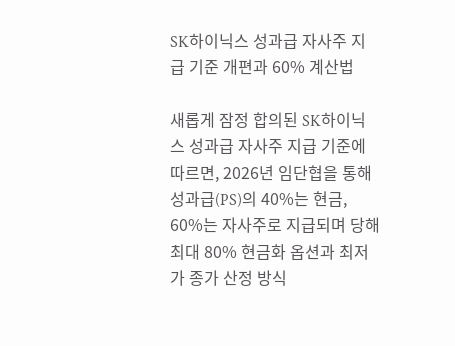SK하이닉스 성과급 자사주 지급 기준 개편과 60% 계산법

새롭게 잠정 합의된 SK하이닉스 성과급 자사주 지급 기준에 따르면, 2026년 임단협을 통해 성과급(PS)의 40%는 현금, 60%는 자사주로 지급되며 당해 최대 80% 현금화 옵션과 최저가 종가 산정 방식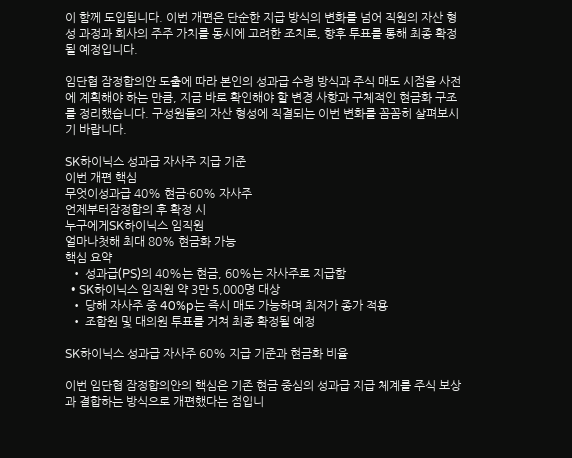이 함께 도입됩니다. 이번 개편은 단순한 지급 방식의 변화를 넘어 직원의 자산 형성 과정과 회사의 주주 가치를 동시에 고려한 조치로, 향후 투표를 통해 최종 확정될 예정입니다.

임단협 잠정합의안 도출에 따라 본인의 성과급 수령 방식과 주식 매도 시점을 사전에 계획해야 하는 만큼, 지금 바로 확인해야 할 변경 사항과 구체적인 현금화 구조를 정리했습니다. 구성원들의 자산 형성에 직결되는 이번 변화를 꼼꼼히 살펴보시기 바랍니다.

SK하이닉스 성과급 자사주 지급 기준
이번 개편 핵심
무엇이성과급 40% 현금·60% 자사주
언제부터잠정합의 후 확정 시
누구에게SK하이닉스 임직원
얼마나첫해 최대 80% 현금화 가능
핵심 요약
  • 성과급(PS)의 40%는 현금, 60%는 자사주로 지급함
  • SK하이닉스 임직원 약 3만 5,000명 대상
  • 당해 자사주 중 40%p는 즉시 매도 가능하며 최저가 종가 적용
  • 조합원 및 대의원 투표를 거쳐 최종 확정될 예정

SK하이닉스 성과급 자사주 60% 지급 기준과 현금화 비율

이번 임단협 잠정합의안의 핵심은 기존 현금 중심의 성과급 지급 체계를 주식 보상과 결합하는 방식으로 개편했다는 점입니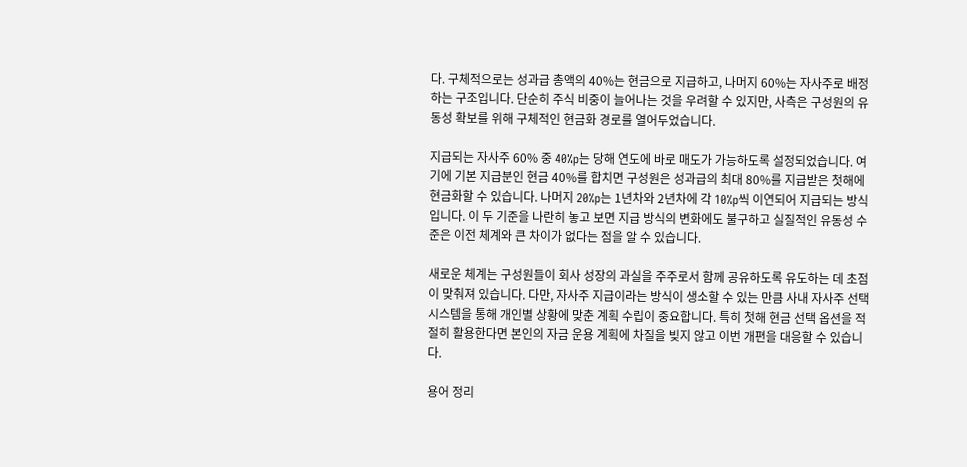다. 구체적으로는 성과급 총액의 40%는 현금으로 지급하고, 나머지 60%는 자사주로 배정하는 구조입니다. 단순히 주식 비중이 늘어나는 것을 우려할 수 있지만, 사측은 구성원의 유동성 확보를 위해 구체적인 현금화 경로를 열어두었습니다.

지급되는 자사주 60% 중 40%p는 당해 연도에 바로 매도가 가능하도록 설정되었습니다. 여기에 기본 지급분인 현금 40%를 합치면 구성원은 성과급의 최대 80%를 지급받은 첫해에 현금화할 수 있습니다. 나머지 20%p는 1년차와 2년차에 각 10%p씩 이연되어 지급되는 방식입니다. 이 두 기준을 나란히 놓고 보면 지급 방식의 변화에도 불구하고 실질적인 유동성 수준은 이전 체계와 큰 차이가 없다는 점을 알 수 있습니다.

새로운 체계는 구성원들이 회사 성장의 과실을 주주로서 함께 공유하도록 유도하는 데 초점이 맞춰져 있습니다. 다만, 자사주 지급이라는 방식이 생소할 수 있는 만큼 사내 자사주 선택 시스템을 통해 개인별 상황에 맞춘 계획 수립이 중요합니다. 특히 첫해 현금 선택 옵션을 적절히 활용한다면 본인의 자금 운용 계획에 차질을 빚지 않고 이번 개편을 대응할 수 있습니다.

용어 정리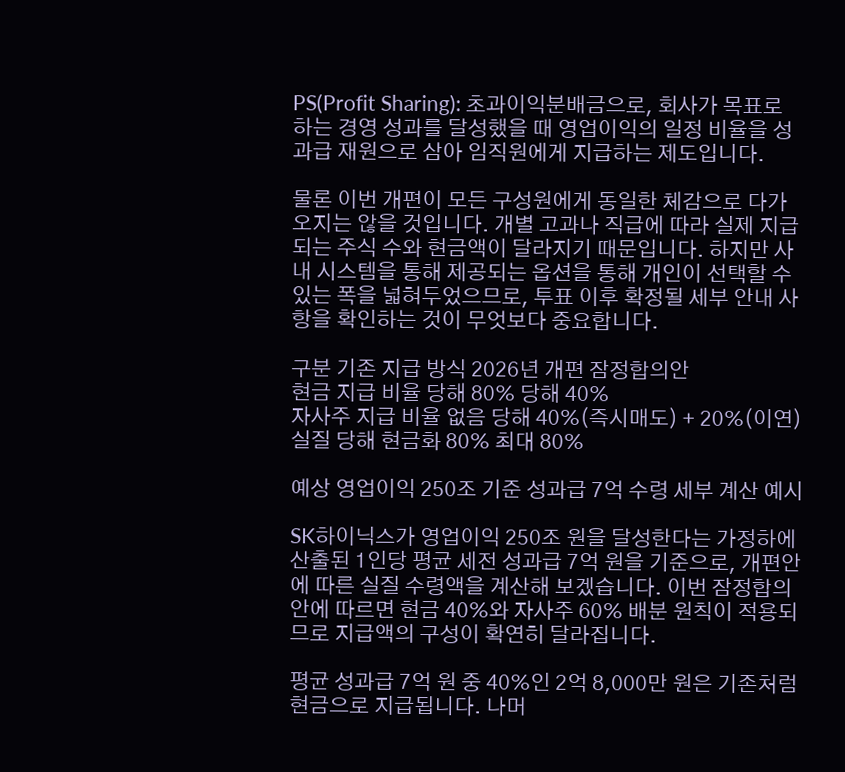PS(Profit Sharing): 초과이익분배금으로, 회사가 목표로 하는 경영 성과를 달성했을 때 영업이익의 일정 비율을 성과급 재원으로 삼아 임직원에게 지급하는 제도입니다.

물론 이번 개편이 모든 구성원에게 동일한 체감으로 다가오지는 않을 것입니다. 개별 고과나 직급에 따라 실제 지급되는 주식 수와 현금액이 달라지기 때문입니다. 하지만 사내 시스템을 통해 제공되는 옵션을 통해 개인이 선택할 수 있는 폭을 넓혀두었으므로, 투표 이후 확정될 세부 안내 사항을 확인하는 것이 무엇보다 중요합니다.

구분 기존 지급 방식 2026년 개편 잠정합의안
현금 지급 비율 당해 80% 당해 40%
자사주 지급 비율 없음 당해 40%(즉시매도) + 20%(이연)
실질 당해 현금화 80% 최대 80%

예상 영업이익 250조 기준 성과급 7억 수령 세부 계산 예시

SK하이닉스가 영업이익 250조 원을 달성한다는 가정하에 산출된 1인당 평균 세전 성과급 7억 원을 기준으로, 개편안에 따른 실질 수령액을 계산해 보겠습니다. 이번 잠정합의안에 따르면 현금 40%와 자사주 60% 배분 원칙이 적용되므로 지급액의 구성이 확연히 달라집니다.

평균 성과급 7억 원 중 40%인 2억 8,000만 원은 기존처럼 현금으로 지급됩니다. 나머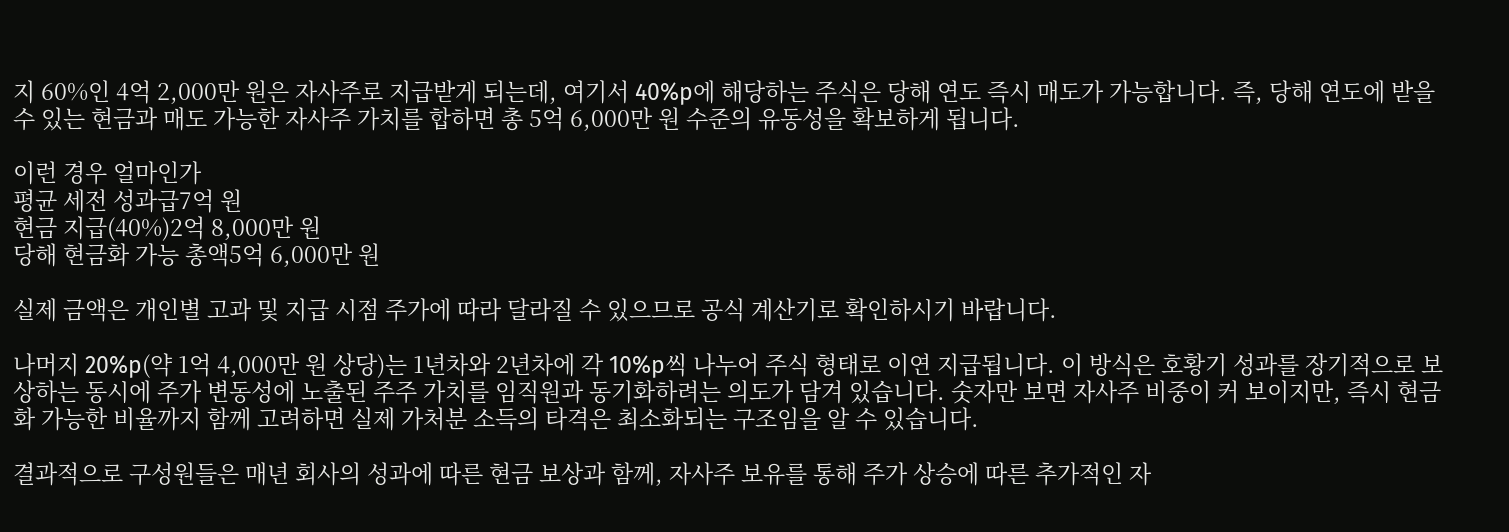지 60%인 4억 2,000만 원은 자사주로 지급받게 되는데, 여기서 40%p에 해당하는 주식은 당해 연도 즉시 매도가 가능합니다. 즉, 당해 연도에 받을 수 있는 현금과 매도 가능한 자사주 가치를 합하면 총 5억 6,000만 원 수준의 유동성을 확보하게 됩니다.

이런 경우 얼마인가
평균 세전 성과급7억 원
현금 지급(40%)2억 8,000만 원
당해 현금화 가능 총액5억 6,000만 원

실제 금액은 개인별 고과 및 지급 시점 주가에 따라 달라질 수 있으므로 공식 계산기로 확인하시기 바랍니다.

나머지 20%p(약 1억 4,000만 원 상당)는 1년차와 2년차에 각 10%p씩 나누어 주식 형태로 이연 지급됩니다. 이 방식은 호황기 성과를 장기적으로 보상하는 동시에 주가 변동성에 노출된 주주 가치를 임직원과 동기화하려는 의도가 담겨 있습니다. 숫자만 보면 자사주 비중이 커 보이지만, 즉시 현금화 가능한 비율까지 함께 고려하면 실제 가처분 소득의 타격은 최소화되는 구조임을 알 수 있습니다.

결과적으로 구성원들은 매년 회사의 성과에 따른 현금 보상과 함께, 자사주 보유를 통해 주가 상승에 따른 추가적인 자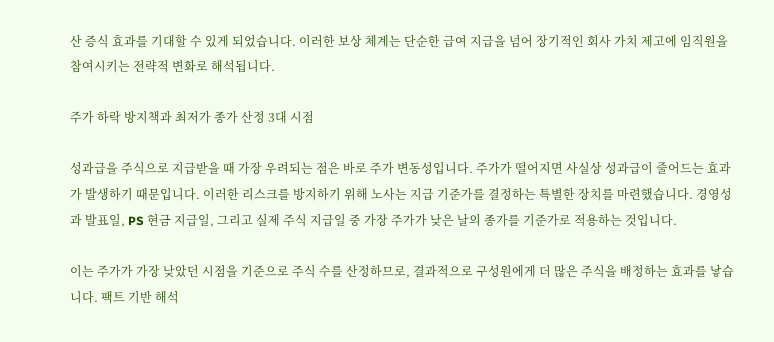산 증식 효과를 기대할 수 있게 되었습니다. 이러한 보상 체계는 단순한 급여 지급을 넘어 장기적인 회사 가치 제고에 임직원을 참여시키는 전략적 변화로 해석됩니다.

주가 하락 방지책과 최저가 종가 산정 3대 시점

성과급을 주식으로 지급받을 때 가장 우려되는 점은 바로 주가 변동성입니다. 주가가 떨어지면 사실상 성과급이 줄어드는 효과가 발생하기 때문입니다. 이러한 리스크를 방지하기 위해 노사는 지급 기준가를 결정하는 특별한 장치를 마련했습니다. 경영성과 발표일, PS 현금 지급일, 그리고 실제 주식 지급일 중 가장 주가가 낮은 날의 종가를 기준가로 적용하는 것입니다.

이는 주가가 가장 낮았던 시점을 기준으로 주식 수를 산정하므로, 결과적으로 구성원에게 더 많은 주식을 배정하는 효과를 낳습니다. 팩트 기반 해석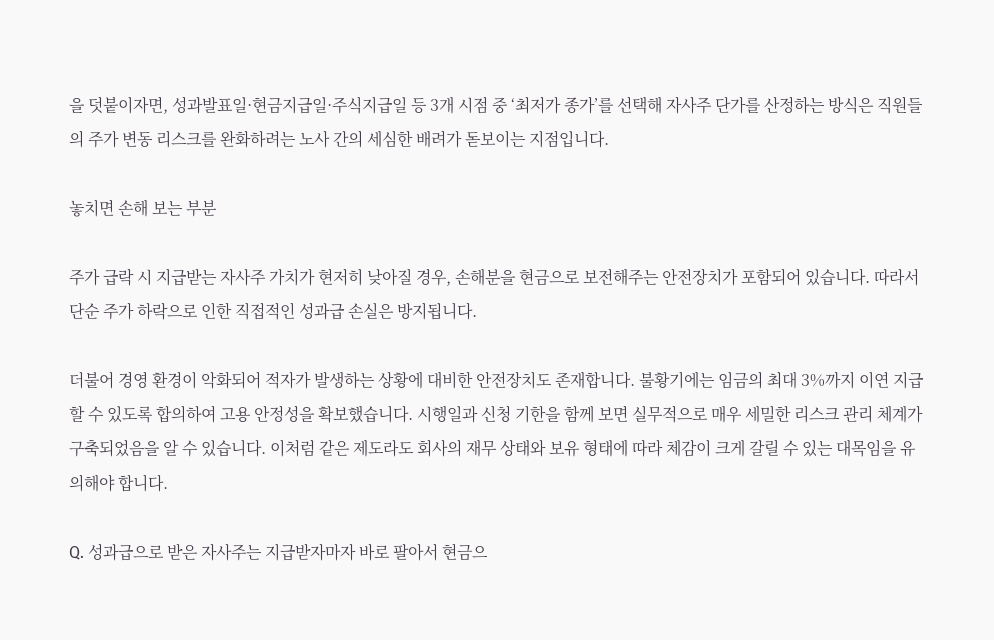을 덧붙이자면, 성과발표일·현금지급일·주식지급일 등 3개 시점 중 ‘최저가 종가’를 선택해 자사주 단가를 산정하는 방식은 직원들의 주가 변동 리스크를 완화하려는 노사 간의 세심한 배려가 돋보이는 지점입니다.

놓치면 손해 보는 부분

주가 급락 시 지급받는 자사주 가치가 현저히 낮아질 경우, 손해분을 현금으로 보전해주는 안전장치가 포함되어 있습니다. 따라서 단순 주가 하락으로 인한 직접적인 성과급 손실은 방지됩니다.

더불어 경영 환경이 악화되어 적자가 발생하는 상황에 대비한 안전장치도 존재합니다. 불황기에는 임금의 최대 3%까지 이연 지급할 수 있도록 합의하여 고용 안정성을 확보했습니다. 시행일과 신청 기한을 함께 보면 실무적으로 매우 세밀한 리스크 관리 체계가 구축되었음을 알 수 있습니다. 이처럼 같은 제도라도 회사의 재무 상태와 보유 형태에 따라 체감이 크게 갈릴 수 있는 대목임을 유의해야 합니다.

Q. 성과급으로 받은 자사주는 지급받자마자 바로 팔아서 현금으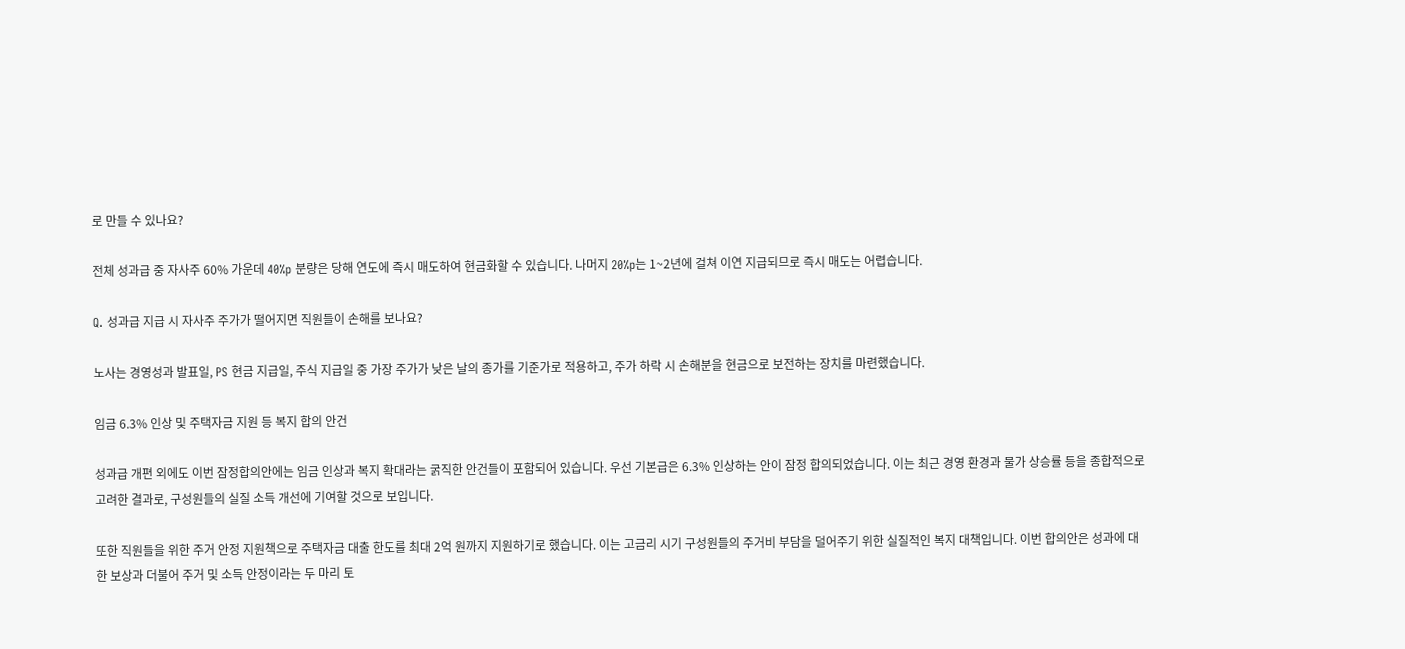로 만들 수 있나요?

전체 성과급 중 자사주 60% 가운데 40%p 분량은 당해 연도에 즉시 매도하여 현금화할 수 있습니다. 나머지 20%p는 1~2년에 걸쳐 이연 지급되므로 즉시 매도는 어렵습니다.

Q. 성과급 지급 시 자사주 주가가 떨어지면 직원들이 손해를 보나요?

노사는 경영성과 발표일, PS 현금 지급일, 주식 지급일 중 가장 주가가 낮은 날의 종가를 기준가로 적용하고, 주가 하락 시 손해분을 현금으로 보전하는 장치를 마련했습니다.

임금 6.3% 인상 및 주택자금 지원 등 복지 합의 안건

성과급 개편 외에도 이번 잠정합의안에는 임금 인상과 복지 확대라는 굵직한 안건들이 포함되어 있습니다. 우선 기본급은 6.3% 인상하는 안이 잠정 합의되었습니다. 이는 최근 경영 환경과 물가 상승률 등을 종합적으로 고려한 결과로, 구성원들의 실질 소득 개선에 기여할 것으로 보입니다.

또한 직원들을 위한 주거 안정 지원책으로 주택자금 대출 한도를 최대 2억 원까지 지원하기로 했습니다. 이는 고금리 시기 구성원들의 주거비 부담을 덜어주기 위한 실질적인 복지 대책입니다. 이번 합의안은 성과에 대한 보상과 더불어 주거 및 소득 안정이라는 두 마리 토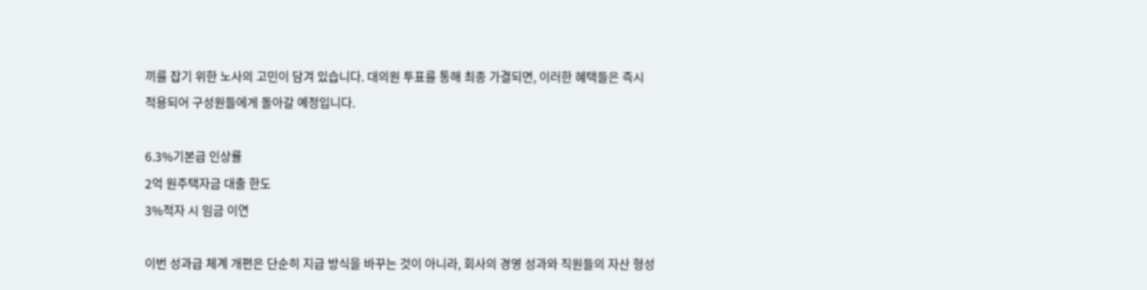끼를 잡기 위한 노사의 고민이 담겨 있습니다. 대의원 투표를 통해 최종 가결되면, 이러한 혜택들은 즉시 적용되어 구성원들에게 돌아갈 예정입니다.

6.3%기본급 인상률
2억 원주택자금 대출 한도
3%적자 시 임금 이연

이번 성과급 체계 개편은 단순히 지급 방식을 바꾸는 것이 아니라, 회사의 경영 성과와 직원들의 자산 형성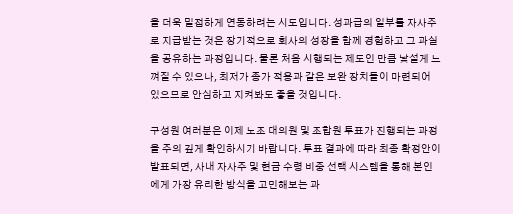을 더욱 밀접하게 연동하려는 시도입니다. 성과급의 일부를 자사주로 지급받는 것은 장기적으로 회사의 성장을 함께 경험하고 그 과실을 공유하는 과정입니다. 물론 처음 시행되는 제도인 만큼 낯설게 느껴질 수 있으나, 최저가 종가 적용과 같은 보완 장치들이 마련되어 있으므로 안심하고 지켜봐도 좋을 것입니다.

구성원 여러분은 이제 노조 대의원 및 조합원 투표가 진행되는 과정을 주의 깊게 확인하시기 바랍니다. 투표 결과에 따라 최종 확정안이 발표되면, 사내 자사주 및 현금 수령 비중 선택 시스템을 통해 본인에게 가장 유리한 방식을 고민해보는 과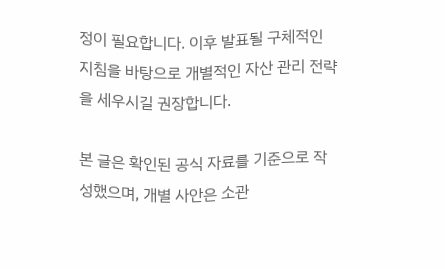정이 필요합니다. 이후 발표될 구체적인 지침을 바탕으로 개별적인 자산 관리 전략을 세우시길 권장합니다.

본 글은 확인된 공식 자료를 기준으로 작성했으며, 개별 사안은 소관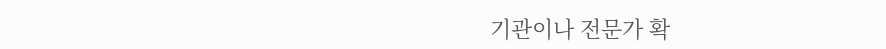기관이나 전문가 확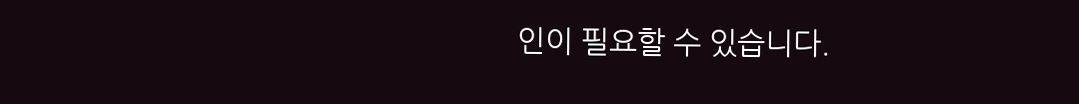인이 필요할 수 있습니다.